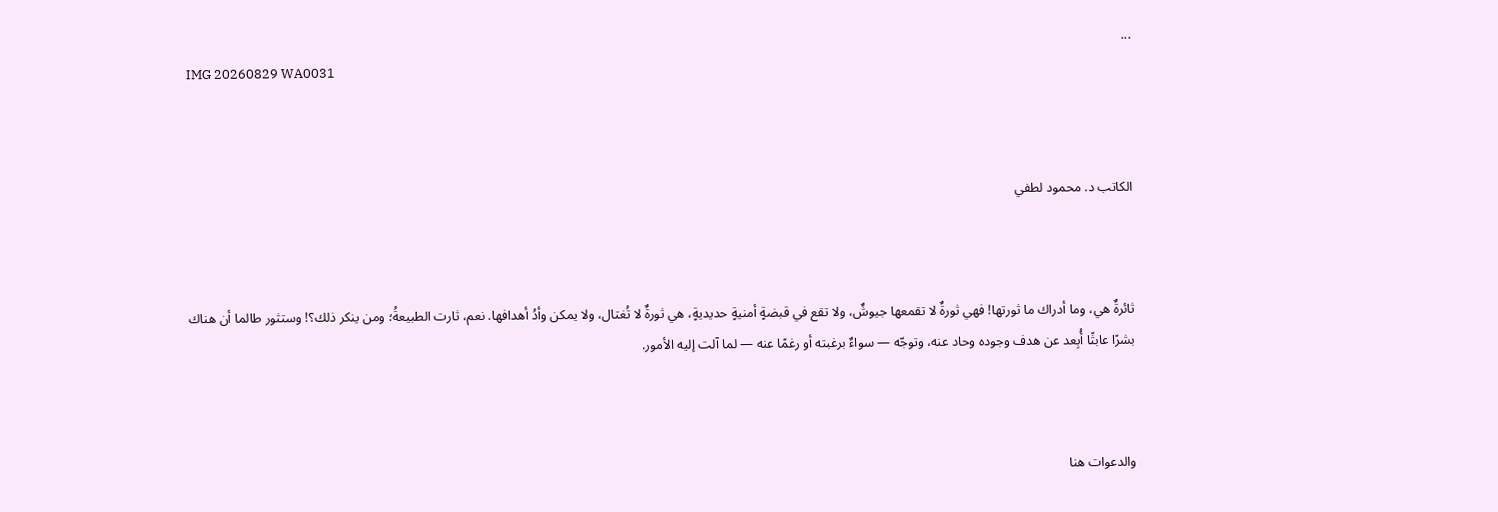...
IMG 20260829 WA0031



الكاتب د. محمود لطفي



ثائرةٌ هي، وما أدراك ما ثورتها! فهي ثورةٌ لا تقمعها جيوشٌ، ولا تقع في قبضةٍ أمنيةٍ حديديةٍ، هي ثورةٌ لا تُغتال، ولا يمكن وأدُ أهدافها. نعم، ثارت الطبيعةُ؛ ومن ينكر ذلك؟! وستثور طالما أن هناك بشرًا عابثًا أُبِعد عن هدف وجوده وحاد عنه، وتوجّه — سواءٌ برغبته أو رغمًا عنه — لما آلت إليه الأمور.



والدعوات هنا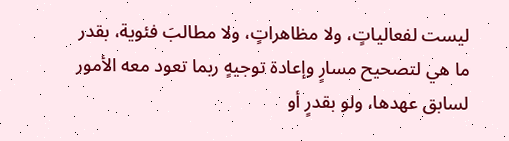ليست لفعالياتٍ، ولا مظاهراتٍ، ولا مطالبَ فئوية، بقدر ما هي لتصحيح مسارٍ وإعادة توجيهٍ ربما تعود معه الأمور لسابق عهدها، ولو بقدرٍ أو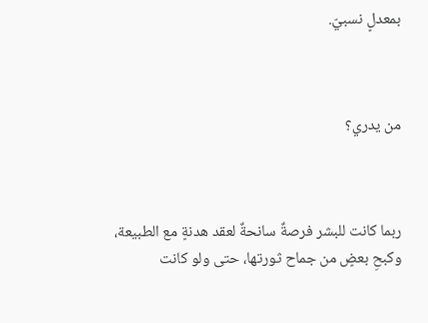بمعدلٍ نسبيّ.



من يدري؟



ربما كانت للبشر فرصةٌ سانحةٌ لعقد هدنةٍ مع الطبيعة، وكبحِ بعضٍ من جماح ثورتها، حتى ولو كانت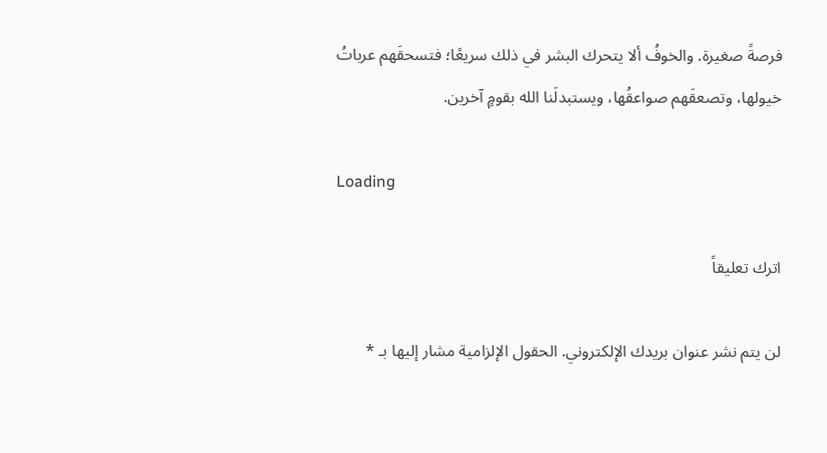فرصةً صغيرة. والخوفُ ألا يتحرك البشر في ذلك سريعًا؛ فتسحقَهم عرباتُ خيولها، وتصعقَهم صواعقُها، ويستبدلَنا الله بقومٍ آخرين.

Loading

اترك تعليقاً

لن يتم نشر عنوان بريدك الإلكتروني. الحقول الإلزامية مشار إليها بـ *